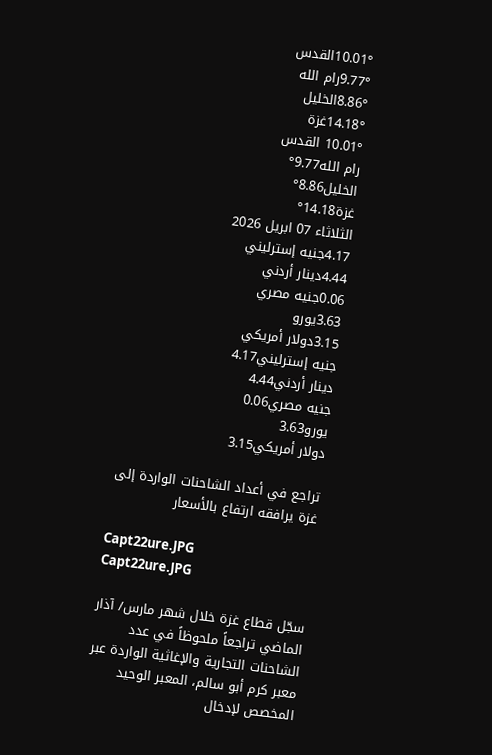10.01°القدس
9.77°رام الله
8.86°الخليل
14.18°غزة
10.01° القدس
رام الله9.77°
الخليل8.86°
غزة14.18°
الثلاثاء 07 ابريل 2026
4.17جنيه إسترليني
4.44دينار أردني
0.06جنيه مصري
3.63يورو
3.15دولار أمريكي
جنيه إسترليني4.17
دينار أردني4.44
جنيه مصري0.06
يورو3.63
دولار أمريكي3.15

تراجع في أعداد الشاحنات الواردة إلى غزة يرافقه ارتفاع بالأسعار

Capt22ure.JPG
Capt22ure.JPG

سجّل قطاع غزة خلال شهر مارس/ آذار الماضي تراجعاً ملحوظاً في عدد الشاحنات التجارية والإغاثية الواردة عبر معبر كرم أبو سالم، المعبر الوحيد المخصص لإدخال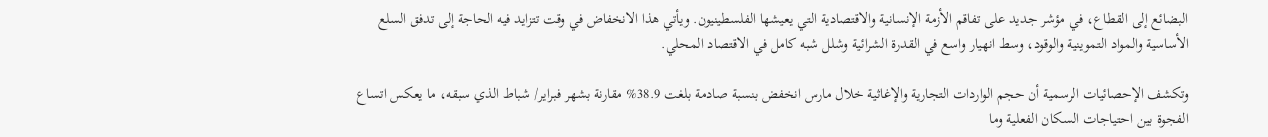البضائع إلى القطاع، في مؤشر جديد على تفاقم الأزمة الإنسانية والاقتصادية التي يعيشها الفلسطينيون. ويأتي هذا الانخفاض في وقت تتزايد فيه الحاجة إلى تدفق السلع الأساسية والمواد التموينية والوقود، وسط انهيار واسع في القدرة الشرائية وشلل شبه كامل في الاقتصاد المحلي.

وتكشف الإحصائيات الرسمية أن حجم الواردات التجارية والإغاثية خلال مارس انخفض بنسبة صادمة بلغت 38.9% مقارنة بشهر فبراير/ شباط الذي سبقه، ما يعكس اتساع الفجوة بين احتياجات السكان الفعلية وما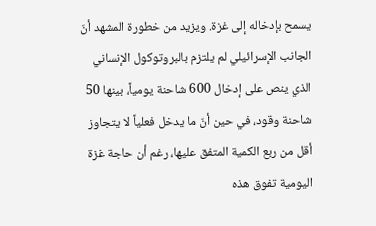يسمح بإدخاله إلى غزة. ويزيد من خطورة المشهد أنّ الجانب الإسرائيلي لم يلتزم بالبروتوكول الإنساني الذي ينص على إدخال 600 شاحنة يومياً، بينها 50 شاحنة وقود، في حين أنّ ما يدخل فعلياً لا يتجاوز أقل من ربع الكمية المتفق عليها، رغم أن حاجة غزة اليومية تفوق هذه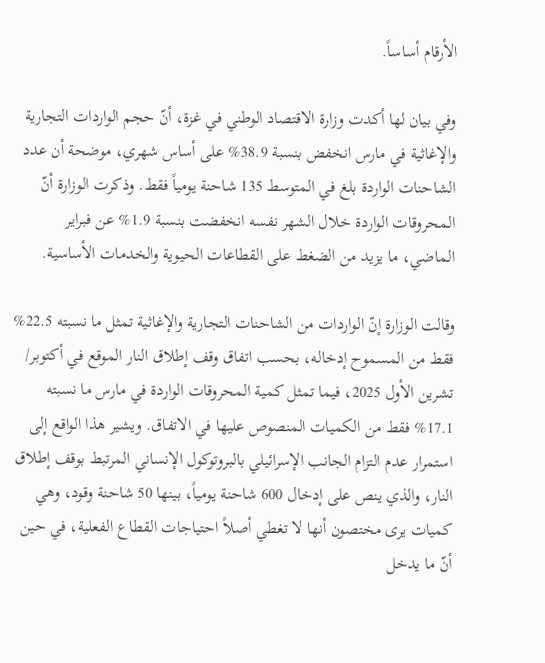الأرقام أساساً.

وفي بيان لها أكدت وزارة الاقتصاد الوطني في غزة، أنّ حجم الواردات التجارية والإغاثية في مارس انخفض بنسبة 38.9% على أساس شهري، موضحة أن عدد الشاحنات الواردة بلغ في المتوسط 135 شاحنة يومياً فقط. وذكرت الوزارة أنّ المحروقات الواردة خلال الشهر نفسه انخفضت بنسبة 1.9% عن فبراير الماضي، ما يزيد من الضغط على القطاعات الحيوية والخدمات الأساسية.

وقالت الوزارة إنّ الواردات من الشاحنات التجارية والإغاثية تمثل ما نسبته 22.5% فقط من المسموح إدخاله، بحسب اتفاق وقف إطلاق النار الموقع في أكتوبر/ تشرين الأول 2025، فيما تمثل كمية المحروقات الواردة في مارس ما نسبته 17.1% فقط من الكميات المنصوص عليها في الاتفاق. ويشير هذا الواقع إلى استمرار عدم التزام الجانب الإسرائيلي بالبروتوكول الإنساني المرتبط بوقف إطلاق النار، والذي ينص على إدخال 600 شاحنة يومياً، بينها 50 شاحنة وقود، وهي كميات يرى مختصون أنها لا تغطي أصلاً احتياجات القطاع الفعلية، في حين أنّ ما يدخل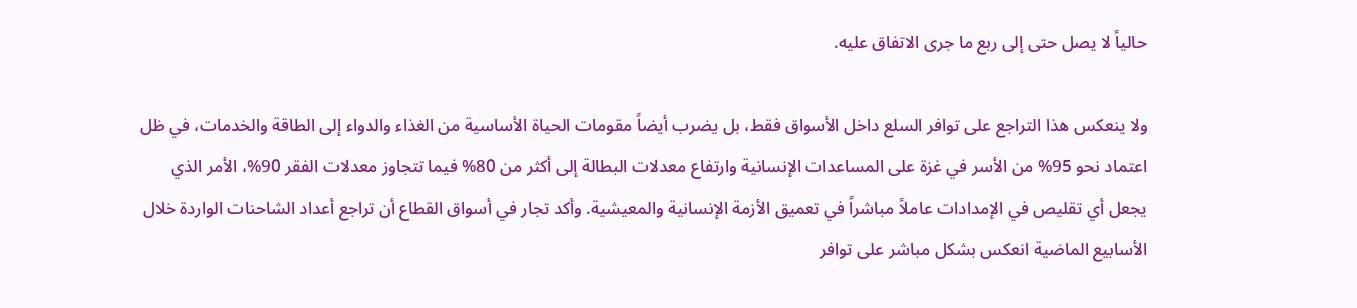حالياً لا يصل حتى إلى ربع ما جرى الاتفاق عليه.

ولا ينعكس هذا التراجع على توافر السلع داخل الأسواق فقط، بل يضرب أيضاً مقومات الحياة الأساسية من الغذاء والدواء إلى الطاقة والخدمات، في ظل اعتماد نحو 95% من الأسر في غزة على المساعدات الإنسانية وارتفاع معدلات البطالة إلى أكثر من 80% فيما تتجاوز معدلات الفقر 90%، الأمر الذي يجعل أي تقليص في الإمدادات عاملاً مباشراً في تعميق الأزمة الإنسانية والمعيشية. وأكد تجار في أسواق القطاع أن تراجع أعداد الشاحنات الواردة خلال الأسابيع الماضية انعكس بشكل مباشر على توافر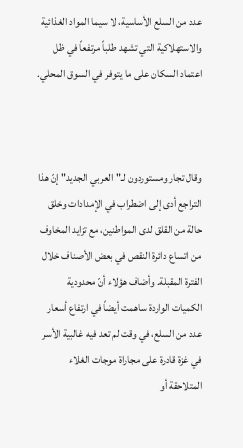عدد من السلع الأساسية، لا سيما المواد الغذائية والاستهلاكية التي تشهد طلباً مرتفعاً في ظل اعتماد السكان على ما يتوفر في السوق المحلي.



وقال تجار ومستوردون لـ"العربي الجديد" إنّ هذا التراجع أدى إلى اضطراب في الإمدادات وخلق حالة من القلق لدى المواطنين، مع تزايد المخاوف من اتساع دائرة النقص في بعض الأصناف خلال الفترة المقبلة. وأضاف هؤلاء أنّ محدودية الكميات الواردة ساهمت أيضاً في ارتفاع أسعار عدد من السلع، في وقت لم تعد فيه غالبية الأسر في غزة قادرة على مجاراة موجات الغلاء المتلاحقة أو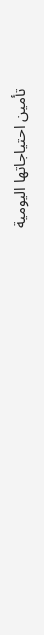تأمين احتياجاتها اليومية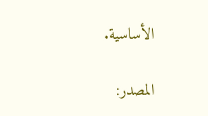الأساسية.

المصدر: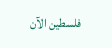فلسطين الآن